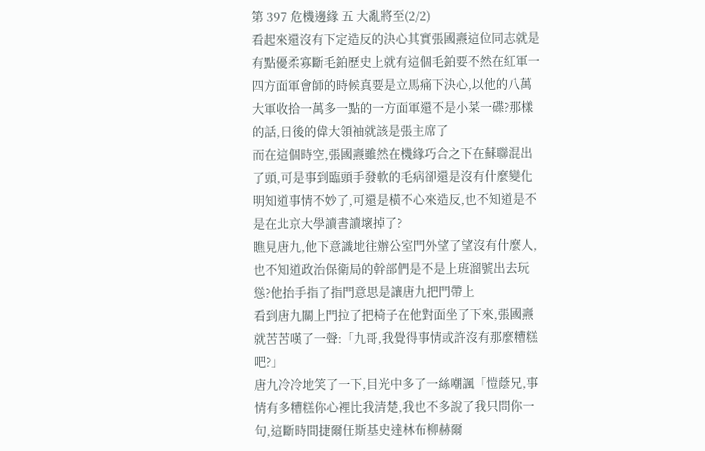第 397 危機邊緣 五 大亂將至(2/2)
看起來還沒有下定造反的決心其實張國燾這位同志就是有點優柔寡斷毛鉑歷史上就有這個毛鉑要不然在紅軍一四方面軍會師的時候真要是立馬痛下決心,以他的八萬大軍收拾一萬多一點的一方面軍還不是小菜一碟?那樣的話,日後的偉大領袖就該是張主席了
而在這個時空,張國燾雖然在機緣巧合之下在蘇聯混出了頭,可是事到臨頭手發軟的毛病卻還是沒有什麼變化明知道事情不妙了,可還是橫不心來造反,也不知道是不是在北京大學讀書讀壞掉了?
瞧見唐九,他下意識地往辦公室門外望了望沒有什麼人,也不知道政治保衛局的幹部們是不是上班溜號出去玩慫?他抬手指了指門意思是讓唐九把門帶上
看到唐九關上門拉了把椅子在他對面坐了下來,張國燾就苦苦嘆了一聲:「九哥,我覺得事情或許沒有那麼糟糕吧?」
唐九冷冷地笑了一下,目光中多了一絲嘲諷「愷蔭兄,事情有多糟糕你心裡比我清楚,我也不多說了我只問你一句,這斷時間捷爾任斯基史達林布柳赫爾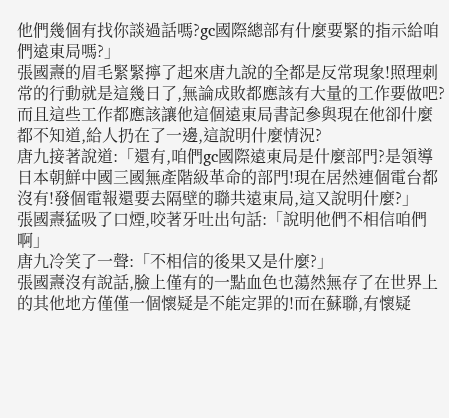他們幾個有找你談過話嗎?gc國際總部有什麼要緊的指示給咱們遠東局嗎?」
張國燾的眉毛緊緊擰了起來唐九說的全都是反常現象!照理刺常的行動就是這幾日了,無論成敗都應該有大量的工作要做吧?而且這些工作都應該讓他這個遠東局書記參與現在他卻什麼都不知道,給人扔在了一邊,這說明什麼情況?
唐九接著說道:「還有,咱們gc國際遠東局是什麼部門?是領導日本朝鮮中國三國無產階級革命的部門!現在居然連個電台都沒有!發個電報還要去隔壁的聯共遠東局,這又說明什麼?」
張國燾猛吸了口煙,咬著牙吐出句話:「說明他們不相信咱們啊」
唐九冷笑了一聲:「不相信的後果又是什麼?」
張國燾沒有說話,臉上僅有的一點血色也蕩然無存了在世界上的其他地方僅僅一個懷疑是不能定罪的!而在蘇聯,有懷疑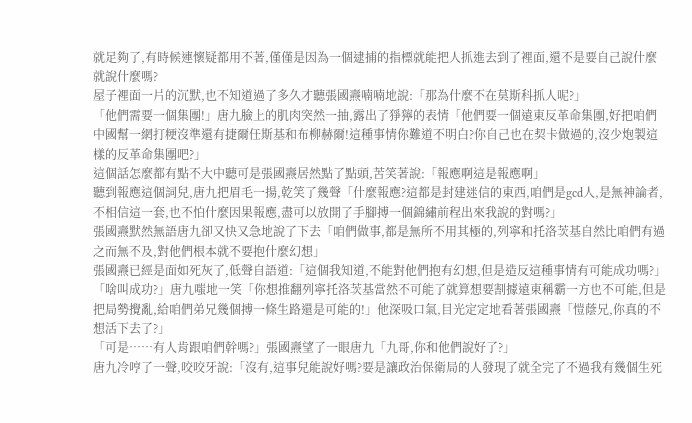就足夠了,有時候連懷疑都用不著,僅僅是因為一個逮捕的指標就能把人抓進去到了裡面,還不是要自己說什麼就說什麼嗎?
屋子裡面一片的沉默,也不知道過了多久才聽張國燾喃喃地說:「那為什麼不在莫斯科抓人呢?」
「他們需要一個集團!」唐九臉上的肌肉突然一抽,露出了猙獰的表情「他們要一個遠東反革命集團,好把咱們中國幫一網打粳沒準還有捷爾任斯基和布柳赫爾!這種事情你難道不明白?你自己也在契卡做過的,沒少炮製這樣的反革命集團吧?」
這個話怎麼都有點不大中聽可是張國燾居然點了點頭,苦笑著說:「報應啊這是報應啊」
聽到報應這個詞兒,唐九把眉毛一揚,乾笑了幾聲「什麼報應?這都是封建迷信的東西,咱們是gcd人,是無神論者,不相信這一套,也不怕什麼因果報應,盡可以放開了手腳搏一個錦繡前程出來我說的對嗎?」
張國燾默然無語唐九卻又快又急地說了下去「咱們做事,都是無所不用其極的,列寧和托洛茨基自然比咱們有過之而無不及,對他們根本就不要抱什麼幻想」
張國燾已經是面如死灰了,低聲自語道:「這個我知道,不能對他們抱有幻想,但是造反這種事情有可能成功嗎?」
「啥叫成功?」唐九嗤地一笑「你想推翻列寧托洛茨基當然不可能了就算想要割據遠東稱霸一方也不可能,但是把局勢攪亂,給咱們弟兄幾個搏一條生路還是可能的!」他深吸口氣,目光定定地看著張國燾「愷蔭兄,你真的不想活下去了?」
「可是……有人肯跟咱們幹嗎?」張國燾望了一眼唐九「九哥,你和他們說好了?」
唐九冷哼了一聲,咬咬牙說:「沒有,這事兒能說好嗎?要是讓政治保衛局的人發現了就全完了不過我有幾個生死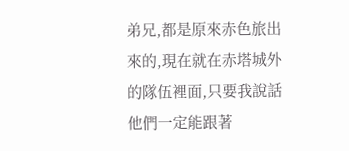弟兄,都是原來赤色旅出來的,現在就在赤塔城外的隊伍裡面,只要我說話他們一定能跟著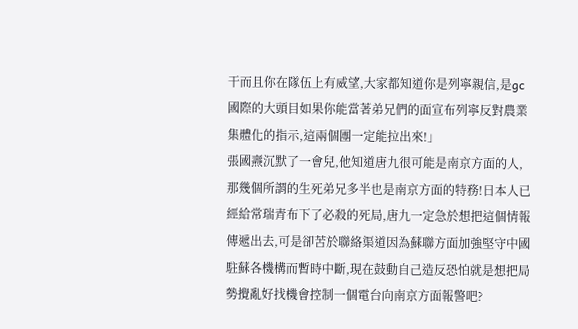干而且你在隊伍上有威望,大家都知道你是列寧親信,是gc國際的大頭目如果你能當著弟兄們的面宣布列寧反對農業集體化的指示,這兩個團一定能拉出來!」
張國燾沉默了一會兒,他知道唐九很可能是南京方面的人,那幾個所謂的生死弟兄多半也是南京方面的特務!日本人已經給常瑞青布下了必殺的死局,唐九一定急於想把這個情報傳遞出去,可是卻苦於聯絡渠道因為蘇聯方面加強堅守中國駐蘇各機構而暫時中斷,現在鼓動自己造反恐怕就是想把局勢攪亂好找機會控制一個電台向南京方面報警吧?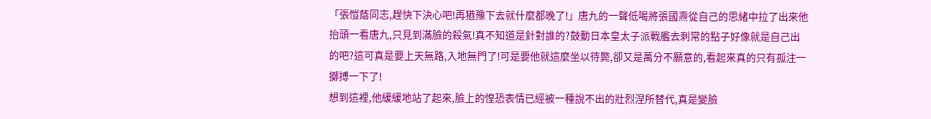「張愷蔭同志,趕快下決心吧!再猶豫下去就什麼都晚了!」唐九的一聲低喝將張國燾從自己的思緒中拉了出來他抬頭一看唐九,只見到滿臉的殺氣!真不知道是針對誰的?鼓動日本皇太子派戰艦去刺常的點子好像就是自己出的吧?這可真是要上天無路,入地無門了!可是要他就這麼坐以待斃,卻又是萬分不願意的,看起來真的只有孤注一擲搏一下了!
想到這裡,他緩緩地站了起來,臉上的惶恐表情已經被一種說不出的壯烈涅所替代,真是變臉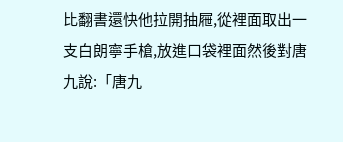比翻書還快他拉開抽屜,從裡面取出一支白朗寧手槍,放進口袋裡面然後對唐九說:「唐九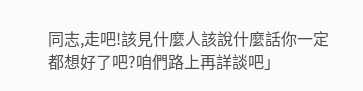同志,走吧!該見什麼人該說什麼話你一定都想好了吧?咱們路上再詳談吧」